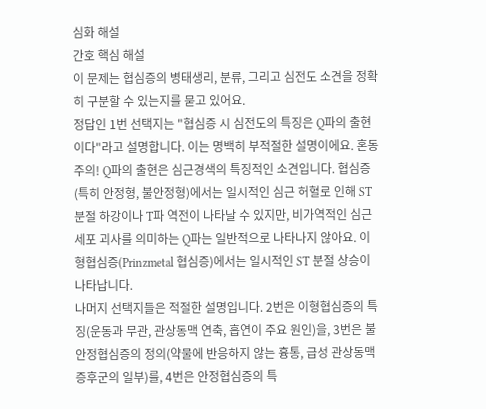심화 해설
간호 핵심 해설
이 문제는 협심증의 병태생리, 분류, 그리고 심전도 소견을 정확히 구분할 수 있는지를 묻고 있어요.
정답인 1번 선택지는 "협심증 시 심전도의 특징은 Q파의 출현이다"라고 설명합니다. 이는 명백히 부적절한 설명이에요. 혼동 주의! Q파의 출현은 심근경색의 특징적인 소견입니다. 협심증(특히 안정형, 불안정형)에서는 일시적인 심근 허혈로 인해 ST 분절 하강이나 T파 역전이 나타날 수 있지만, 비가역적인 심근 세포 괴사를 의미하는 Q파는 일반적으로 나타나지 않아요. 이형협심증(Prinzmetal 협심증)에서는 일시적인 ST 분절 상승이 나타납니다.
나머지 선택지들은 적절한 설명입니다. 2번은 이형협심증의 특징(운동과 무관, 관상동맥 연축, 흡연이 주요 원인)을, 3번은 불안정협심증의 정의(약물에 반응하지 않는 흉통, 급성 관상동맥 증후군의 일부)를, 4번은 안정협심증의 특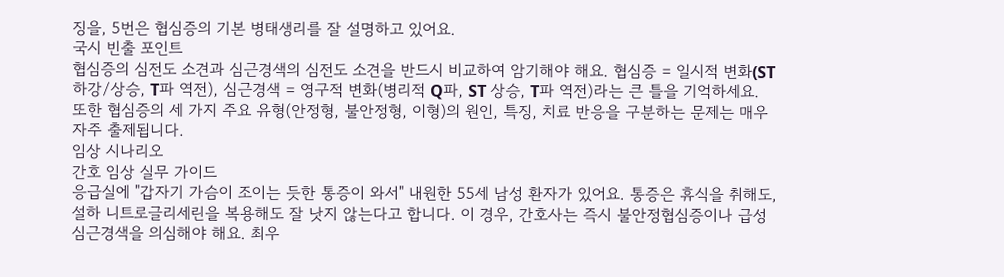징을, 5번은 협심증의 기본 병태생리를 잘 설명하고 있어요.
국시 빈출 포인트
협심증의 심전도 소견과 심근경색의 심전도 소견을 반드시 비교하여 암기해야 해요. 협심증 = 일시적 변화(ST 하강/상승, T파 역전), 심근경색 = 영구적 변화(병리적 Q파, ST 상승, T파 역전)라는 큰 틀을 기억하세요. 또한 협심증의 세 가지 주요 유형(안정형, 불안정형, 이형)의 원인, 특징, 치료 반응을 구분하는 문제는 매우 자주 출제됩니다.
임상 시나리오
간호 임상 실무 가이드
응급실에 "갑자기 가슴이 조이는 듯한 통증이 와서" 내원한 55세 남성 환자가 있어요. 통증은 휴식을 취해도, 설하 니트로글리세린을 복용해도 잘 낫지 않는다고 합니다. 이 경우, 간호사는 즉시 불안정협심증이나 급성 심근경색을 의심해야 해요. 최우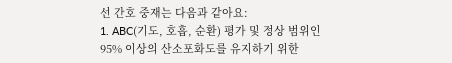선 간호 중재는 다음과 같아요:
1. ABC(기도, 호흡, 순환) 평가 및 정상 범위인 95% 이상의 산소포화도를 유지하기 위한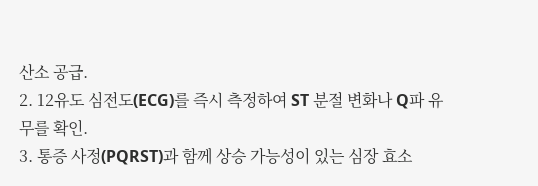산소 공급.
2. 12유도 심전도(ECG)를 즉시 측정하여 ST 분절 변화나 Q파 유무를 확인.
3. 통증 사정(PQRST)과 함께 상승 가능성이 있는 심장 효소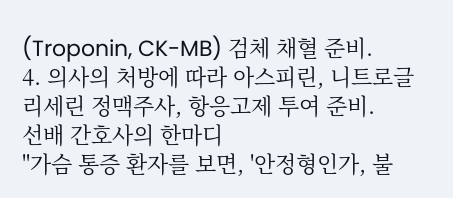(Troponin, CK-MB) 검체 채혈 준비.
4. 의사의 처방에 따라 아스피린, 니트로글리세린 정맥주사, 항응고제 투여 준비.
선배 간호사의 한마디
"가슴 통증 환자를 보면, '안정형인가, 불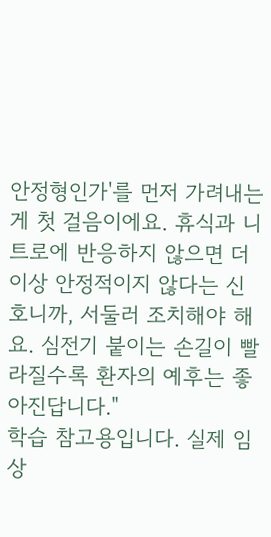안정형인가'를 먼저 가려내는 게 첫 걸음이에요. 휴식과 니트로에 반응하지 않으면 더 이상 안정적이지 않다는 신호니까, 서둘러 조치해야 해요. 심전기 붙이는 손길이 빨라질수록 환자의 예후는 좋아진답니다."
학습 참고용입니다. 실제 임상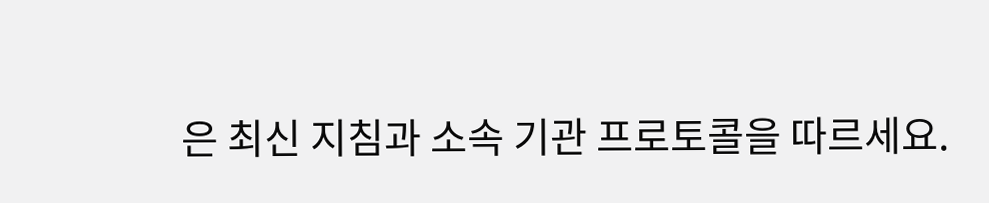은 최신 지침과 소속 기관 프로토콜을 따르세요.